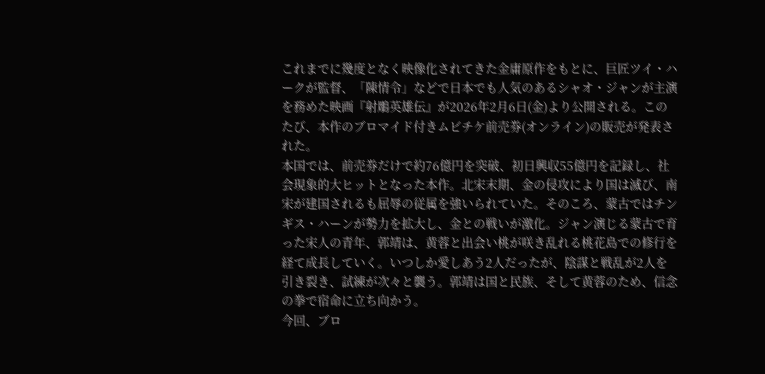これまでに幾度となく映像化されてきた金庸原作をもとに、巨匠ツイ・ハークが監督、「陳情令」などで日本でも人気のあるシャオ・ジャンが主演を務めた映画『射鵰英雄伝』が2026年2月6日(金)より公開される。このたび、本作のブロマイド付きムビチケ前売券(オンライン)の販売が発表された。
本国では、前売券だけで約76億円を突破、初日興収55億円を記録し、社会現象的大ヒットとなった本作。北宋末期、金の侵攻により国は滅び、南宋が建国されるも屈辱の従属を強いられていた。そのころ、蒙古ではチンギス・ハーンが勢力を拡大し、金との戦いが激化。ジャン演じる蒙古で育った宋人の青年、郭靖は、黄蓉と出会い桃が咲き乱れる桃花島での修行を経て成長していく。いつしか愛しあう2人だったが、陰謀と戦乱が2人を引き裂き、試練が次々と襲う。郭靖は国と民族、そして黄蓉のため、信念の拳で宿命に立ち向かう。
今回、ブロ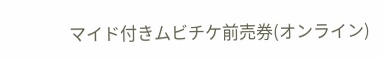マイド付きムビチケ前売券(オンライン)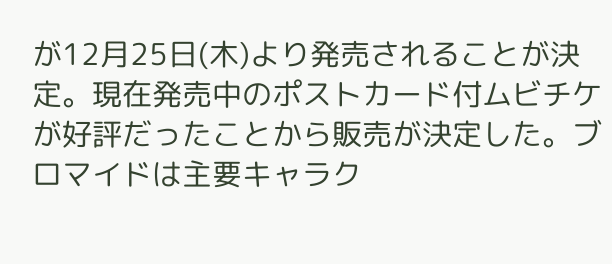が12月25日(木)より発売されることが決定。現在発売中のポストカード付ムビチケが好評だったことから販売が決定した。ブロマイドは主要キャラク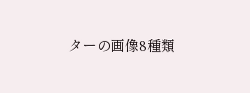ターの画像8種類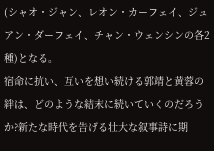(シャオ・ジャン、レオン・カーフェイ、ジュアン・ダーフェイ、チャン・ウェンシンの各2種)となる。
宿命に抗い、互いを想い続ける郭靖と黄蓉の絆は、どのような結末に続いていくのだろうか?新たな時代を告げる壮大な叙事詩に期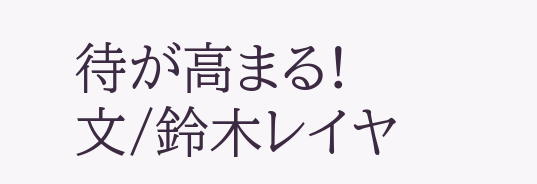待が高まる!
文/鈴木レイヤ